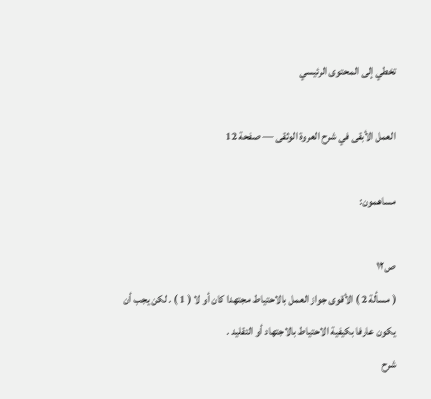تخطي إلى المحتوى الرئيسي

العمل الأبقى في شرح العروة الوثقى — صفحة 12

مساهمون:

ص١٢
( مسألة 2 ) الأقوى جواز العمل بالاحتياط مجتهدا كان أو لا ( 1 ) . لكن يجب أن يكون عارفا بكيفية الاحتياط بالاجتهاد أو التقليد .
شرح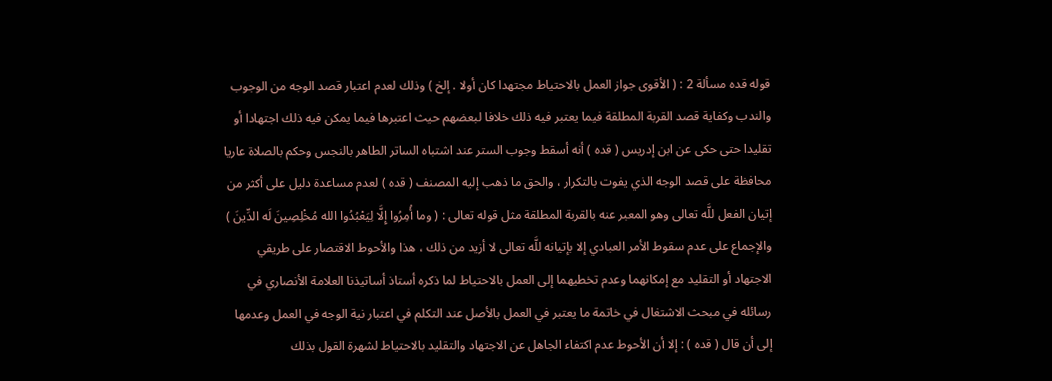قوله قده مسألة 2 : ( الأقوى جواز العمل بالاحتياط مجتهدا كان أولا . إلخ ) وذلك لعدم اعتبار قصد الوجه من الوجوب والندب وكفاية قصد القربة المطلقة فيما يعتبر فيه ذلك خلافا لبعضهم حيث اعتبرها فيما يمكن فيه ذلك اجتهادا أو تقليدا حتى حكى عن ابن إدريس ( قده ) أنه أسقط وجوب الستر عند اشتباه الساتر الطاهر بالنجس وحكم بالصلاة عاريا محافظة على قصد الوجه الذي يفوت بالتكرار ، والحق ما ذهب إليه المصنف ( قده ) لعدم مساعدة دليل على أكثر من إتيان الفعل للَّه تعالى وهو المعبر عنه بالقربة المطلقة مثل قوله تعالى : ( وما أُمِرُوا إِلَّا لِيَعْبُدُوا الله مُخْلِصِينَ لَه الدِّينَ ) والإجماع على عدم سقوط الأمر العبادي إلا بإتيانه للَّه تعالى لا أزيد من ذلك ، هذا والأحوط الاقتصار على طريقي الاجتهاد أو التقليد مع إمكانهما وعدم تخطيهما إلى العمل بالاحتياط لما ذكره أستاذ أساتيذنا العلامة الأنصاري في رسائله في مبحث الاشتغال في خاتمة ما يعتبر في العمل بالأصل عند التكلم في اعتبار نية الوجه في العمل وعدمها إلى أن قال ( قده ) : إلا أن الأحوط عدم اكتفاء الجاهل عن الاجتهاد والتقليد بالاحتياط لشهرة القول بذلك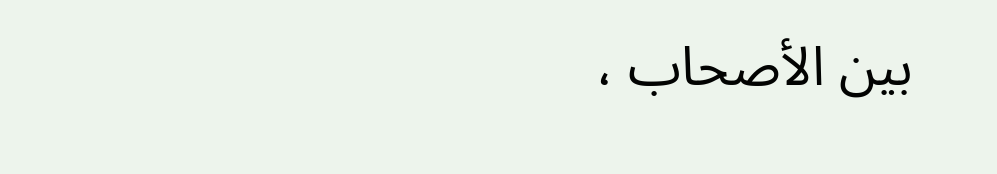بين الأصحاب ،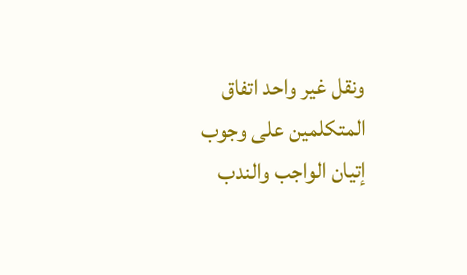ونقل غير واحد اتفاق المتكلمين على وجوب إتيان الواجب والندب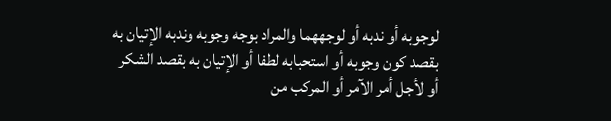لوجوبه أو ندبه أو لوجههما والمراد بوجه وجوبه وندبه الإتيان به بقصد كون وجوبه أو استحبابه لطفا أو الإتيان به بقصد الشكر أو لأجل أمر الآمر أو المركب من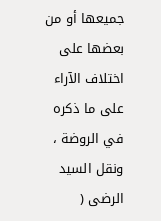جميعها أو من بعضها على اختلاف الآراء على ما ذكره في الروضة ، ونقل السيد الرضى (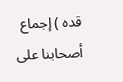قده ) إجماع أصحابنا على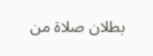بطلان صلاة من